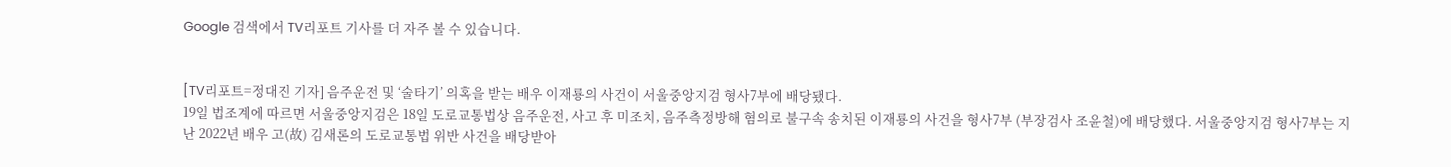Google 검색에서 TV리포트 기사를 더 자주 볼 수 있습니다.


[TV리포트=정대진 기자] 음주운전 및 ‘술타기’ 의혹을 받는 배우 이재룡의 사건이 서울중앙지검 형사7부에 배당됐다.
19일 법조계에 따르면 서울중앙지검은 18일 도로교통법상 음주운전, 사고 후 미조치, 음주측정방해 혐의로 불구속 송치된 이재룡의 사건을 형사7부 (부장검사 조윤철)에 배당했다. 서울중앙지검 형사7부는 지난 2022년 배우 고(故) 김새론의 도로교통법 위반 사건을 배당받아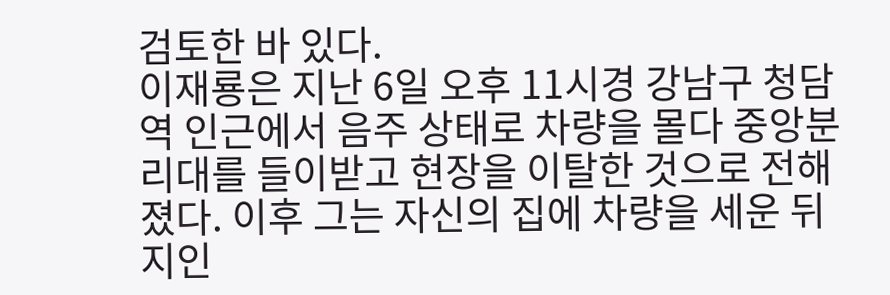검토한 바 있다.
이재룡은 지난 6일 오후 11시경 강남구 청담역 인근에서 음주 상태로 차량을 몰다 중앙분리대를 들이받고 현장을 이탈한 것으로 전해졌다. 이후 그는 자신의 집에 차량을 세운 뒤 지인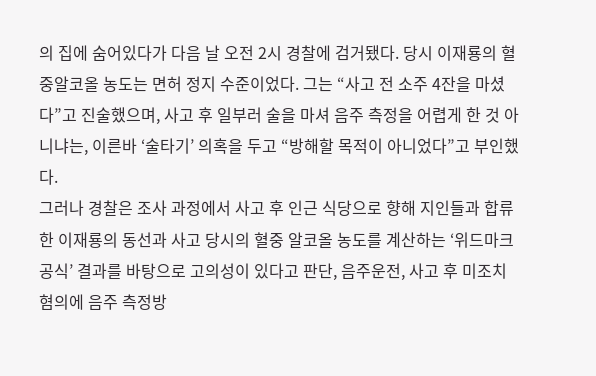의 집에 숨어있다가 다음 날 오전 2시 경찰에 검거됐다. 당시 이재룡의 혈중알코올 농도는 면허 정지 수준이었다. 그는 “사고 전 소주 4잔을 마셨다”고 진술했으며, 사고 후 일부러 술을 마셔 음주 측정을 어렵게 한 것 아니냐는, 이른바 ‘술타기’ 의혹을 두고 “방해할 목적이 아니었다”고 부인했다.
그러나 경찰은 조사 과정에서 사고 후 인근 식당으로 향해 지인들과 합류한 이재룡의 동선과 사고 당시의 혈중 알코올 농도를 계산하는 ‘위드마크 공식’ 결과를 바탕으로 고의성이 있다고 판단, 음주운전, 사고 후 미조치 혐의에 음주 측정방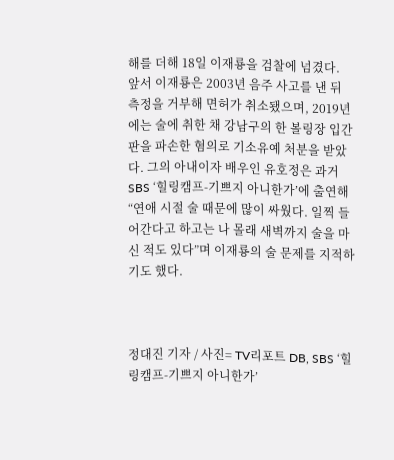해를 더해 18일 이재룡을 검찰에 넘겼다.
앞서 이재룡은 2003년 음주 사고를 낸 뒤 측정을 거부해 면허가 취소됐으며, 2019년에는 술에 취한 채 강남구의 한 볼링장 입간판을 파손한 혐의로 기소유예 처분을 받았다. 그의 아내이자 배우인 유호정은 과거 SBS ‘힐링캠프-기쁘지 아니한가’에 출연해 “연애 시절 술 때문에 많이 싸웠다. 일찍 들어간다고 하고는 나 몰래 새벽까지 술을 마신 적도 있다”며 이재룡의 술 문제를 지적하기도 했다.



정대진 기자 / 사진= TV리포트 DB, SBS ‘힐링캠프-기쁘지 아니한가’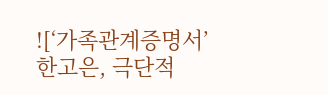![‘가족관계증명서’ 한고은, 극단적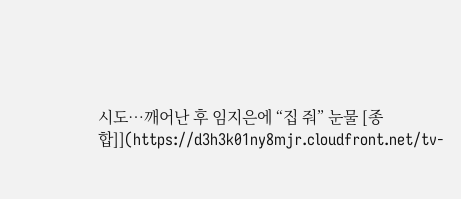시도…깨어난 후 임지은에 “집 줘” 눈물 [종합]](https://d3h3k01ny8mjr.cloudfront.net/tv-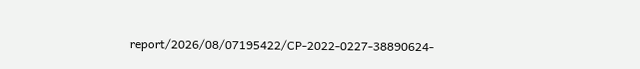report/2026/08/07195422/CP-2022-0227-38890624-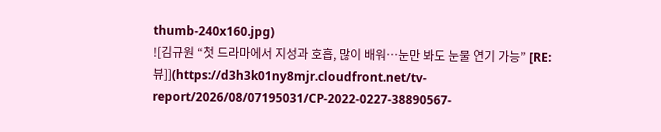thumb-240x160.jpg)
![김규원 “첫 드라마에서 지성과 호흡, 많이 배워…눈만 봐도 눈물 연기 가능” [RE:뷰]](https://d3h3k01ny8mjr.cloudfront.net/tv-report/2026/08/07195031/CP-2022-0227-38890567-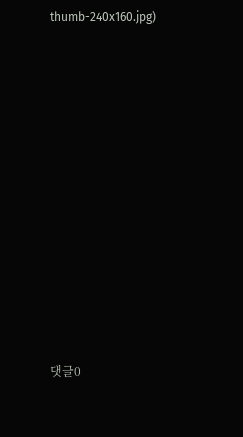thumb-240x160.jpg)













댓글0